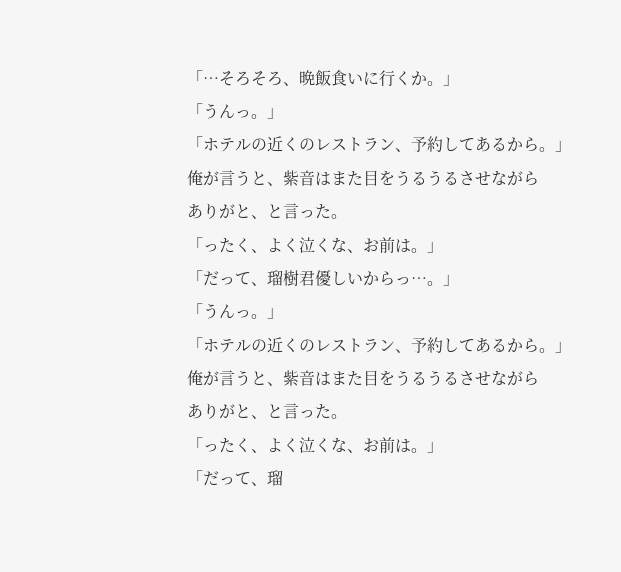「…そろそろ、晩飯食いに行くか。」
「うんっ。」
「ホテルの近くのレストラン、予約してあるから。」
俺が言うと、紫音はまた目をうるうるさせながら
ありがと、と言った。
「ったく、よく泣くな、お前は。」
「だって、瑠樹君優しいからっ…。」
「うんっ。」
「ホテルの近くのレストラン、予約してあるから。」
俺が言うと、紫音はまた目をうるうるさせながら
ありがと、と言った。
「ったく、よく泣くな、お前は。」
「だって、瑠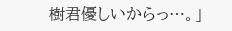樹君優しいからっ…。」